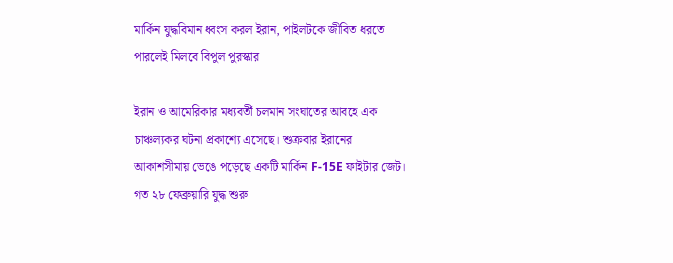মার্কিন যুদ্ধবিমান ধ্বংস করল ইরান, পাইলটকে জীবিত ধরতে পারলেই মিলবে বিপুল পুরস্কার

ইরান ও আমেরিকার মধ্যবর্তী চলমান সংঘাতের আবহে এক চাঞ্চল্যকর ঘটনা প্রকাশ্যে এসেছে। শুক্রবার ইরানের আকাশসীমায় ভেঙে পড়েছে একটি মার্কিন F-15E ফাইটার জেট। গত ২৮ ফেব্রুয়ারি যুদ্ধ শুরু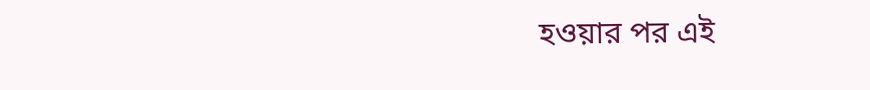হওয়ার পর এই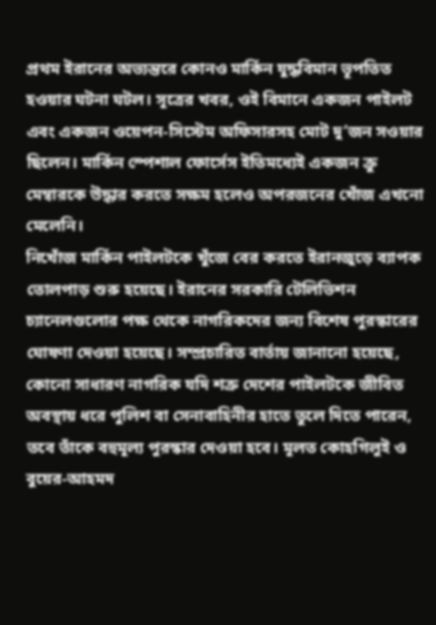প্রথম ইরানের অভ্যন্তরে কোনও মার্কিন যুদ্ধবিমান ভূপতিত হওয়ার ঘটনা ঘটল। সূত্রের খবর, ওই বিমানে একজন পাইলট এবং একজন ওয়েপন-সিস্টেম অফিসারসহ মোট দু’জন সওয়ার ছিলেন। মার্কিন স্পেশাল ফোর্সেস ইতিমধ্যেই একজন ক্রু মেম্বারকে উদ্ধার করতে সক্ষম হলেও অপরজনের খোঁজ এখনো মেলেনি।
নিখোঁজ মার্কিন পাইলটকে খুঁজে বের করতে ইরানজুড়ে ব্যাপক তোলপাড় শুরু হয়েছে। ইরানের সরকারি টেলিভিশন চ্যানেলগুলোর পক্ষ থেকে নাগরিকদের জন্য বিশেষ পুরস্কারের ঘোষণা দেওয়া হয়েছে। সম্প্রচারিত বার্তায় জানানো হয়েছে, কোনো সাধারণ নাগরিক যদি শত্রু দেশের পাইলটকে জীবিত অবস্থায় ধরে পুলিশ বা সেনাবাহিনীর হাতে তুলে দিতে পারেন, তবে তাঁকে বহুমূল্য পুরস্কার দেওয়া হবে। মূলত কোহগিলুই ও বুয়ের-আহমদ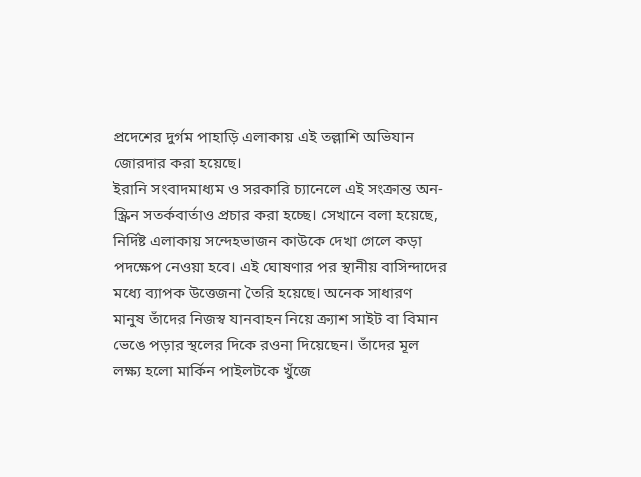প্রদেশের দুর্গম পাহাড়ি এলাকায় এই তল্লাশি অভিযান জোরদার করা হয়েছে।
ইরানি সংবাদমাধ্যম ও সরকারি চ্যানেলে এই সংক্রান্ত অন-স্ক্রিন সতর্কবার্তাও প্রচার করা হচ্ছে। সেখানে বলা হয়েছে, নির্দিষ্ট এলাকায় সন্দেহভাজন কাউকে দেখা গেলে কড়া পদক্ষেপ নেওয়া হবে। এই ঘোষণার পর স্থানীয় বাসিন্দাদের মধ্যে ব্যাপক উত্তেজনা তৈরি হয়েছে। অনেক সাধারণ মানুষ তাঁদের নিজস্ব যানবাহন নিয়ে ক্র্যাশ সাইট বা বিমান ভেঙে পড়ার স্থলের দিকে রওনা দিয়েছেন। তাঁদের মূল লক্ষ্য হলো মার্কিন পাইলটকে খুঁজে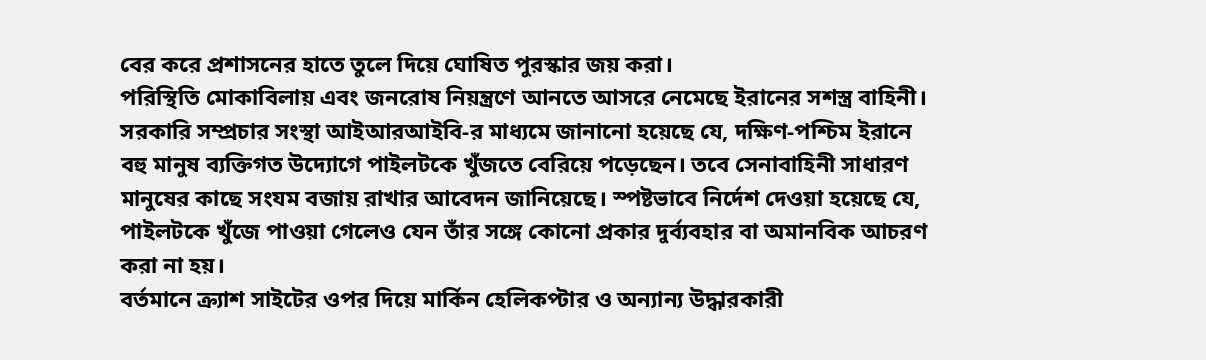বের করে প্রশাসনের হাতে তুলে দিয়ে ঘোষিত পুরস্কার জয় করা।
পরিস্থিতি মোকাবিলায় এবং জনরোষ নিয়ন্ত্রণে আনতে আসরে নেমেছে ইরানের সশস্ত্র বাহিনী। সরকারি সম্প্রচার সংস্থা আইআরআইবি-র মাধ্যমে জানানো হয়েছে যে, দক্ষিণ-পশ্চিম ইরানে বহু মানুষ ব্যক্তিগত উদ্যোগে পাইলটকে খুঁজতে বেরিয়ে পড়েছেন। তবে সেনাবাহিনী সাধারণ মানুষের কাছে সংযম বজায় রাখার আবেদন জানিয়েছে। স্পষ্টভাবে নির্দেশ দেওয়া হয়েছে যে, পাইলটকে খুঁজে পাওয়া গেলেও যেন তাঁর সঙ্গে কোনো প্রকার দুর্ব্যবহার বা অমানবিক আচরণ করা না হয়।
বর্তমানে ক্র্যাশ সাইটের ওপর দিয়ে মার্কিন হেলিকপ্টার ও অন্যান্য উদ্ধারকারী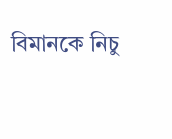বিমানকে নিচু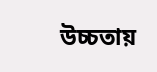উচ্চতায়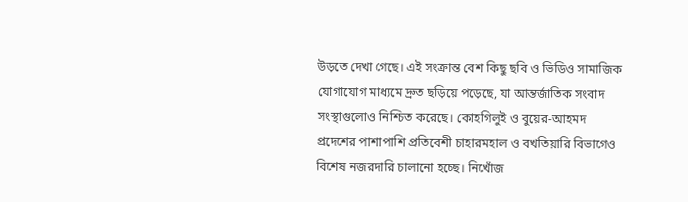উড়তে দেখা গেছে। এই সংক্রান্ত বেশ কিছু ছবি ও ভিডিও সামাজিক যোগাযোগ মাধ্যমে দ্রুত ছড়িয়ে পড়েছে, যা আন্তর্জাতিক সংবাদ সংস্থাগুলোও নিশ্চিত করেছে। কোহগিলুই ও বুয়ের-আহমদ প্রদেশের পাশাপাশি প্রতিবেশী চাহারমহাল ও বখতিয়ারি বিভাগেও বিশেষ নজরদারি চালানো হচ্ছে। নিখোঁজ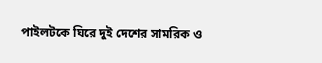পাইলটকে ঘিরে দুই দেশের সামরিক ও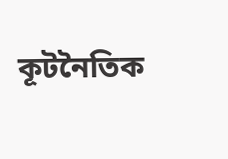কূটনৈতিক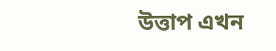উত্তাপ এখন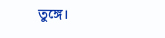তুঙ্গে।